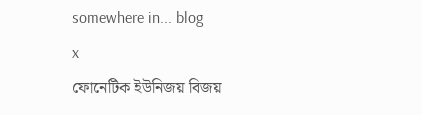somewhere in... blog
x
ফোনেটিক ইউনিজয় বিজয়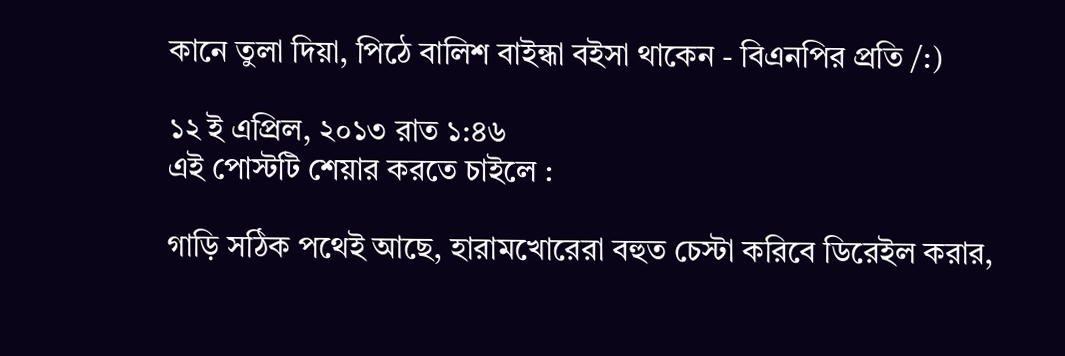কানে তুলা দিয়া, পিঠে বালিশ বাইন্ধা বইসা থাকেন - বিএনপির প্রতি /:)

১২ ই এপ্রিল, ২০১৩ রাত ১:৪৬
এই পোস্টটি শেয়ার করতে চাইলে :

গাড়ি সঠিক পথেই আছে, হারামখোরেরা বহুত চেস্টা করিবে ডিরেইল করার,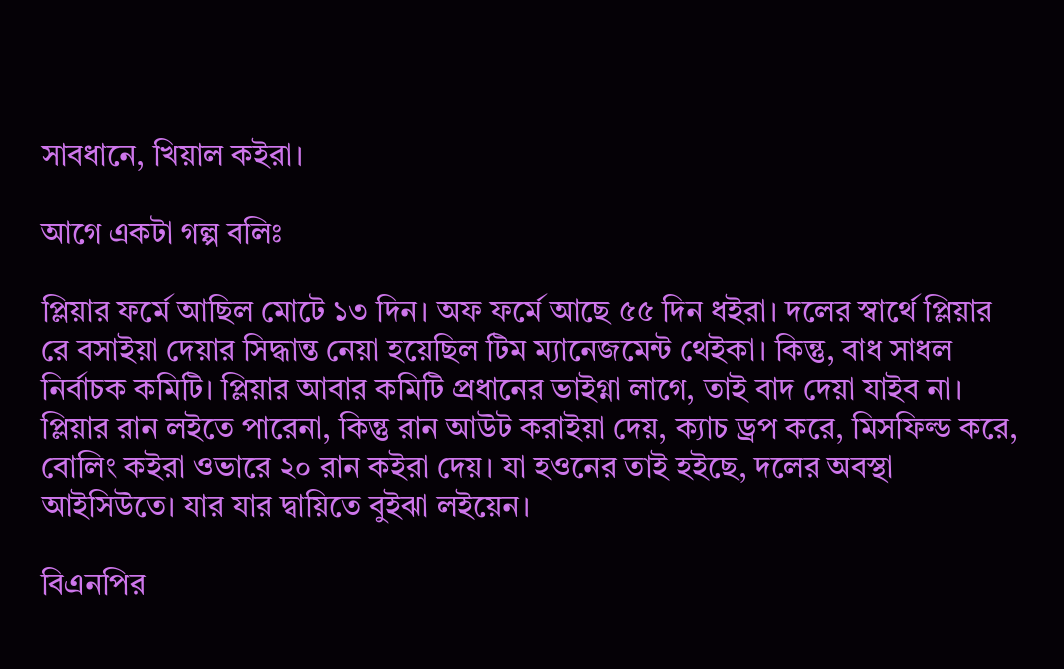সাবধানে, খিয়াল কইরা।

আগে একটা গল্প বলিঃ

প্লিয়ার ফর্মে আছিল মোটে ১৩ দিন। অফ ফর্মে আছে ৫৫ দিন ধইরা। দলের স্বার্থে প্লিয়ার রে বসাইয়া দেয়ার সিদ্ধান্ত নেয়া হয়েছিল টিম ম্যানেজমেন্ট থেইকা। কিন্তু, বাধ সাধল নির্বাচক কমিটি। প্লিয়ার আবার কমিটি প্রধানের ভাইগ্না লাগে, তাই বাদ দেয়া যাইব না। প্লিয়ার রান লইতে পারেনা, কিন্তু রান আউট করাইয়া দেয়, ক্যাচ ড্রপ করে, মিসফিল্ড করে, বোলিং কইরা ওভারে ২০ রান কইরা দেয়। যা হওনের তাই হইছে, দলের অবস্থা আইসিউতে। যার যার দ্বায়িতে বুইঝা লইয়েন।

বিএনপির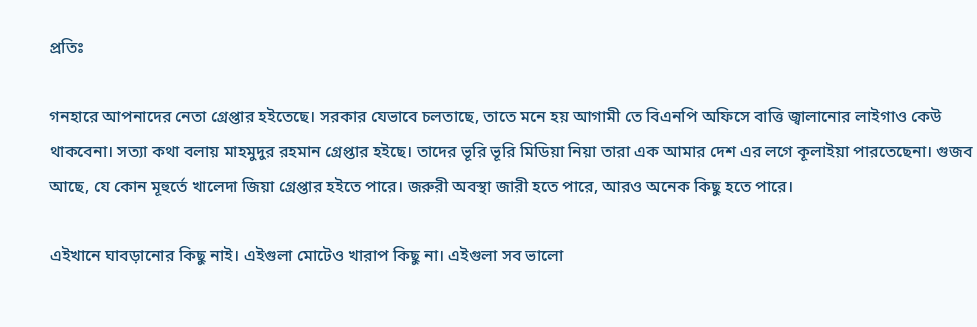প্রতিঃ

গনহারে আপনাদের নেতা গ্রেপ্তার হইতেছে। সরকার যেভাবে চলতাছে, তাতে মনে হয় আগামী তে বিএনপি অফিসে বাত্তি জ্বালানোর লাইগাও কেউ থাকবেনা। সত্যা কথা বলায় মাহমুদুর রহমান গ্রেপ্তার হইছে। তাদের ভূরি ভূরি মিডিয়া নিয়া তারা এক আমার দেশ এর লগে কূলাইয়া পারতেছেনা। গুজব আছে, যে কোন মূহুর্তে খালেদা জিয়া গ্রেপ্তার হইতে পারে। জরুরী অবস্থা জারী হতে পারে, আরও অনেক কিছু হতে পারে।

এইখানে ঘাবড়ানোর কিছু নাই। এইগুলা মোটেও খারাপ কিছু না। এইগুলা সব ভালো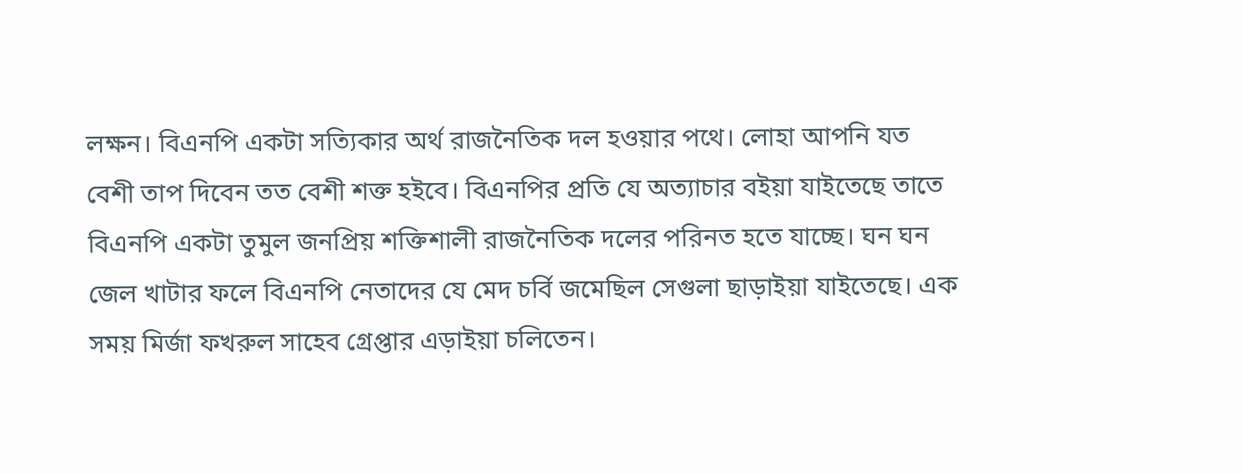লক্ষন। বিএনপি একটা সত্যিকার অর্থ রাজনৈতিক দল হওয়ার পথে। লোহা আপনি যত বেশী তাপ দিবেন তত বেশী শক্ত হইবে। বিএনপির প্রতি যে অত্যাচার বইয়া যাইতেছে তাতে বিএনপি একটা তুমুল জনপ্রিয় শক্তিশালী রাজনৈতিক দলের পরিনত হতে যাচ্ছে। ঘন ঘন জেল খাটার ফলে বিএনপি নেতাদের যে মেদ চর্বি জমেছিল সেগুলা ছাড়াইয়া যাইতেছে। এক সময় মির্জা ফখরুল সাহেব গ্রেপ্তার এড়াইয়া চলিতেন।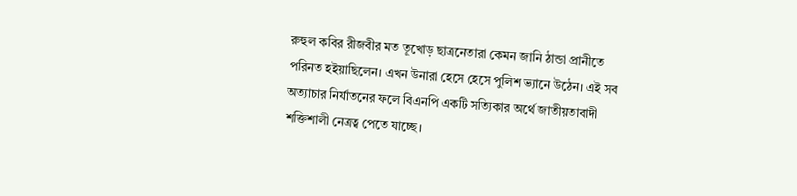রুহুল কবির রীজবীর মত তূখোড় ছাত্রনেতারা কেমন জানি ঠান্ডা প্রানীতে পরিনত হইয়াছিলেন। এখন উনারা হেসে হেসে পুলিশ ভ্যানে উঠেন। এই সব অত্যাচার নির্যাতনের ফলে বিএনপি একটি সত্যিকার অর্থে জাতীয়তাবাদী শক্তিশালী নেত্রত্ব পেতে যাচ্ছে।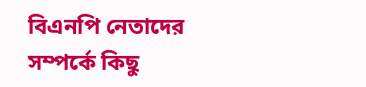বিএনপি নেতাদের সম্পর্কে কিছু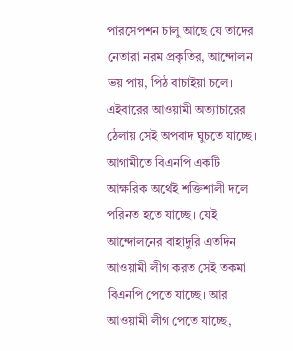পারসেপশন চালু আছে যে তাদের নেতারা নরম প্রকৃতির, আন্দোলন ভয় পায়, পিঠ বাচাইয়া চলে। এইবারের আওয়ামী অত্যাচারের ঠেলায় সেই অপবাদ ঘুচতে যাচ্ছে। আগামীতে বিএনপি একটি আক্ষরিক অর্থেই শক্তিশালী দলে পরিনত হতে যাচ্ছে। যেই আন্দোলনের বাহাদুরি এতদিন আওয়ামী লীগ করত সেই তকমা বিএনপি পেতে যাচ্ছে। আর আওয়ামী লীগ পেতে যাচ্ছে,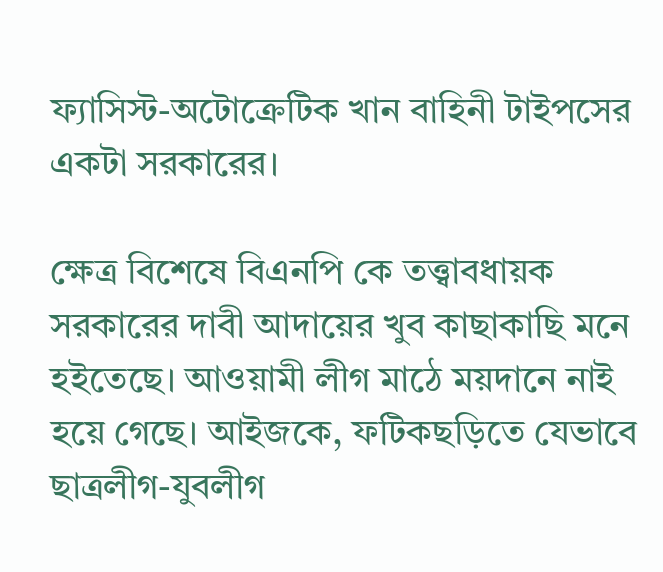ফ্যাসিস্ট-অটোক্রেটিক খান বাহিনী টাইপসের একটা সরকারের।

ক্ষেত্র বিশেষে বিএনপি কে তত্ত্বাবধায়ক সরকারের দাবী আদায়ের খুব কাছাকাছি মনে হইতেছে। আওয়ামী লীগ মাঠে ময়দানে নাই হয়ে গেছে। আইজকে, ফটিকছড়িতে যেভাবে ছাত্রলীগ-যুবলীগ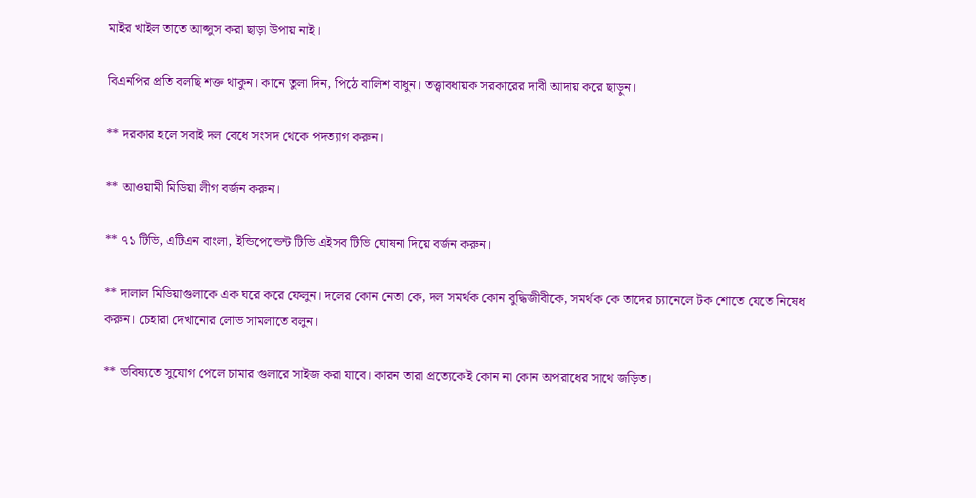মাইর খাইল তাতে আপ্সুস করা ছাড়া উপায় নাই।

বিএনপির প্রতি বলছি শক্ত থাকুন। কানে তুলা দিন, পিঠে বালিশ বাধুন। তত্ত্বাবধায়ক সরকারের দাবী আদায় করে ছাড়ুন।

** দরকার হলে সবাই দল বেধে সংসদ থেকে পদত্যাগ করুন।

** আওয়ামী মিডিয়া লীগ বর্জন করুন।

** ৭১ টিভি, এটিএন বাংলা, ইন্ডিপেন্ডেন্ট টিভি এইসব টিভি ঘোষনা দিয়ে বর্জন করুন।

** দালাল মিডিয়াগুলাকে এক ঘরে করে ফেলুন। দলের কোন নেতা কে, দল সমর্থক কোন বুদ্ধিজীবীকে, সমর্থক কে তাদের চ্যানেলে টক শোতে যেতে নিষেধ করুন। চেহারা দেখানোর লোভ সামলাতে বলুন।

** ভবিষ্যতে সুযোগ পেলে চামার গুলারে সাইজ করা যাবে। কারন তারা প্রত্যেকেই কোন না কোন অপরাধের সাথে জড়িত।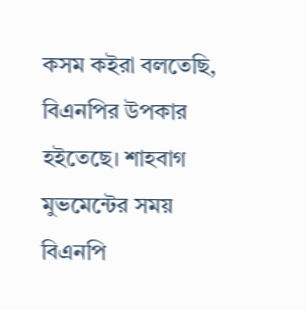কসম কইরা বলতেছি, বিএনপির উপকার হইতেছে। শাহবাগ মুভমেন্টের সময় বিএনপি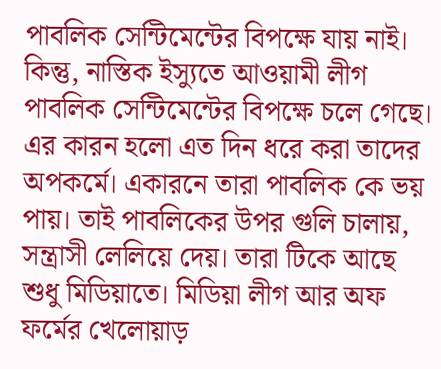পাবলিক সেন্টিমেন্টের বিপক্ষে যায় নাই। কিন্তু, নাস্তিক ইস্যুতে আওয়ামী লীগ পাবলিক সেন্টিমেন্টের বিপক্ষে চলে গেছে। এর কারন হলো এত দিন ধরে করা তাদের অপকর্মে। একারনে তারা পাবলিক কে ভয় পায়। তাই পাবলিকের উপর গুলি চালায়, সন্ত্রাসী লেলিয়ে দেয়। তারা টিকে আছে শুধু মিডিয়াতে। মিডিয়া লীগ আর অফ ফর্মের খেলোয়াড়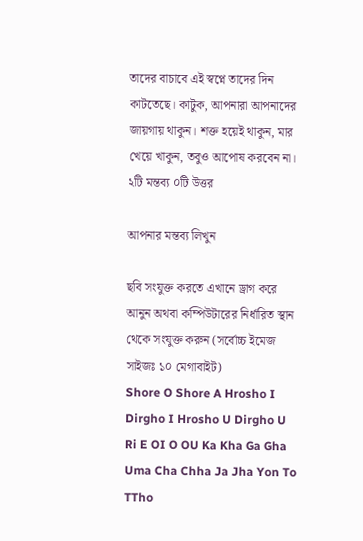তাদের বাচাবে এই স্বপ্নে তাদের দিন কাটতেছে। কাটুক, আপনারা আপনাদের জায়গায় থাকুন। শক্ত হয়েই থাকুন, মার খেয়ে খাকুন, তবুও আপোষ করবেন না।
২টি মন্তব্য ০টি উত্তর

আপনার মন্তব্য লিখুন

ছবি সংযুক্ত করতে এখানে ড্রাগ করে আনুন অথবা কম্পিউটারের নির্ধারিত স্থান থেকে সংযুক্ত করুন (সর্বোচ্চ ইমেজ সাইজঃ ১০ মেগাবাইট)
Shore O Shore A Hrosho I Dirgho I Hrosho U Dirgho U Ri E OI O OU Ka Kha Ga Gha Uma Cha Chha Ja Jha Yon To TTho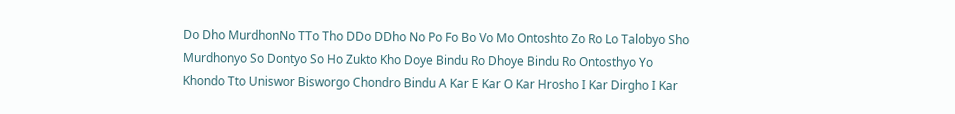Do Dho MurdhonNo TTo Tho DDo DDho No Po Fo Bo Vo Mo Ontoshto Zo Ro Lo Talobyo Sho Murdhonyo So Dontyo So Ho Zukto Kho Doye Bindu Ro Dhoye Bindu Ro Ontosthyo Yo Khondo Tto Uniswor Bisworgo Chondro Bindu A Kar E Kar O Kar Hrosho I Kar Dirgho I Kar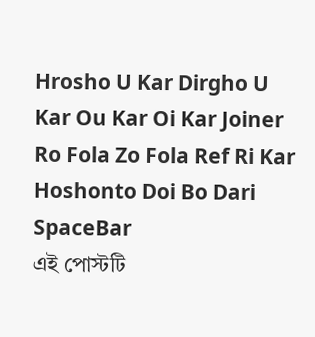Hrosho U Kar Dirgho U Kar Ou Kar Oi Kar Joiner Ro Fola Zo Fola Ref Ri Kar Hoshonto Doi Bo Dari SpaceBar
এই পোস্টটি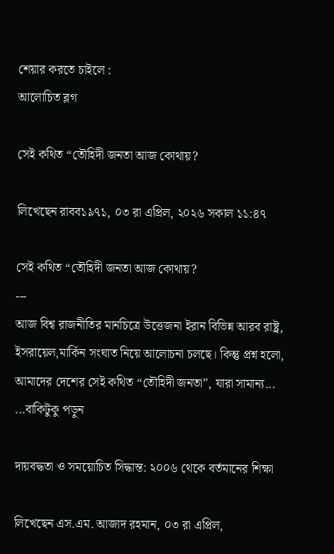শেয়ার করতে চাইলে :
আলোচিত ব্লগ

সেই কথিত “তৌহিদী জনতা আজ কোথায়?

লিখেছেন রাবব১৯৭১, ০৩ রা এপ্রিল, ২০২৬ সকাল ১১:৪৭

সেই কথিত “তৌহিদী জনতা আজ কোথায়?
---
আজ বিশ্ব রাজনীতির মানচিত্রে উত্তেজনা ইরান বিভিন্ন আরব রাষ্ট্র, ইসরায়েল,মার্কিন সংঘাত নিয়ে আলোচনা চলছে। কিন্তু প্রশ্ন হলো, আমাদের দেশের সেই কথিত “তৌহিদী জনতা”, যারা সামান্য... ...বাকিটুকু পড়ুন

দায়বদ্ধতা ও সময়োচিত সিদ্ধান্ত: ২০০৬ থেকে বর্তমানের শিক্ষা

লিখেছেন এস.এম. আজাদ রহমান, ০৩ রা এপ্রিল,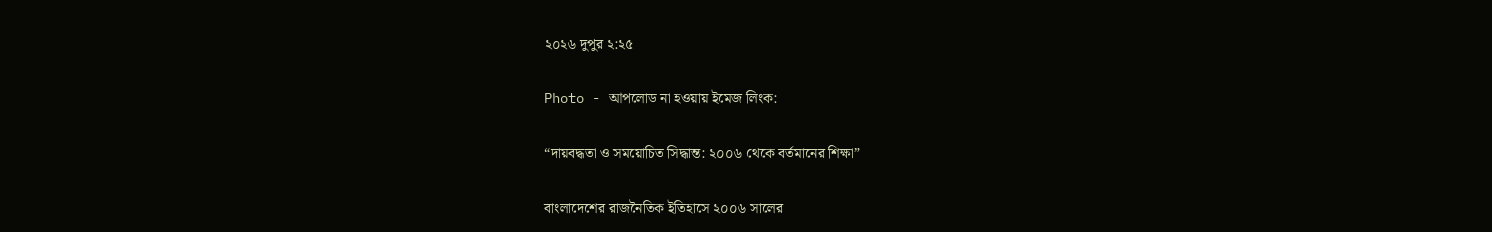২০২৬ দুপুর ২:২৫

Photo - আপলোড না হওয়ায় ইমেজ লিংক:

“দায়বদ্ধতা ও সময়োচিত সিদ্ধান্ত: ২০০৬ থেকে বর্তমানের শিক্ষা”

বাংলাদেশের রাজনৈতিক ইতিহাসে ২০০৬ সালের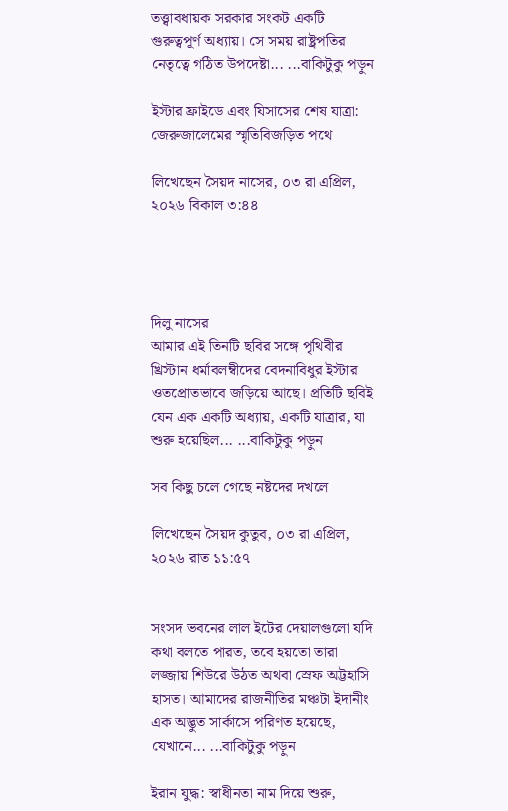তত্ত্বাবধায়ক সরকার সংকট একটি গুরুত্বপূর্ণ অধ্যায়। সে সময় রাষ্ট্রপতির নেতৃত্বে গঠিত উপদেষ্টা... ...বাকিটুকু পড়ুন

ইস্টার ফ্রাইডে এবং যিসাসের শেষ যাত্রা: জেরুজালেমের স্মৃতিবিজড়িত পথে

লিখেছেন সৈয়দ নাসের, ০৩ রা এপ্রিল, ২০২৬ বিকাল ৩:৪৪




দিলু নাসের
আমার এই তিনটি ছবির সঙ্গে পৃথিবীর খ্রিস্টান ধর্মাবলম্বীদের বেদনাবিধুর ইস্টার ওতপ্রোতভাবে জড়িয়ে আছে। প্রতিটি ছবিই যেন এক একটি অধ্যায়, একটি যাত্রার, যা শুরু হয়েছিল... ...বাকিটুকু পড়ুন

সব কিছু চলে গেছে নষ্টদের দখলে

লিখেছেন সৈয়দ কুতুব, ০৩ রা এপ্রিল, ২০২৬ রাত ১১:৫৭


সংসদ ভবনের লাল ইটের দেয়ালগুলো যদি কথা বলতে পারত, তবে হয়তো তারা লজ্জায় শিউরে উঠত অথবা স্রেফ অট্টহাসি হাসত। আমাদের রাজনীতির মঞ্চটা ইদানীং এক অদ্ভুত সার্কাসে পরিণত হয়েছে, যেখানে... ...বাকিটুকু পড়ুন

ইরান যুদ্ধ: স্বাধীনতা নাম দিয়ে শুরু,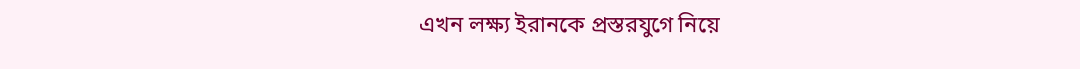এখন লক্ষ্য ইরানকে প্রস্তরযুগে নিয়ে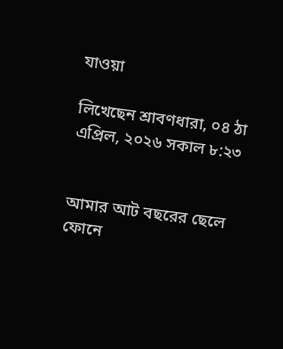যাওয়া

লিখেছেন শ্রাবণধারা, ০৪ ঠা এপ্রিল, ২০২৬ সকাল ৮:২৩


আমার আট বছরের ছেলে ফোনে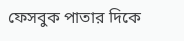ফেসবুক পাতার দিকে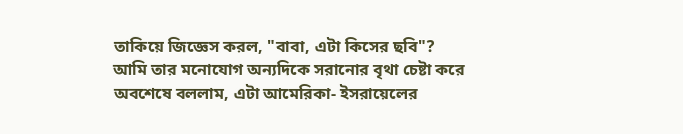তাকিয়ে জিজ্ঞেস করল, "বাবা, এটা কিসের ছবি"? আমি তার মনোযোগ অন্যদিকে সরানোর বৃথা চেষ্টা করে অবশেষে বললাম, এটা আমেরিকা- ইসরায়েলের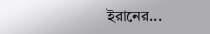ইরানের...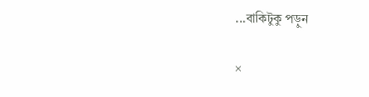...বাকিটুকু পড়ুন

×